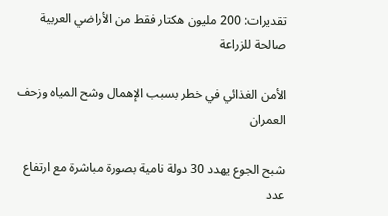تقديرات: 200 مليون هكتار فقط من الأراضي العربية صالحة للزراعة

الأمن الغذائي في خطر بسبب الإهمال وشح المياه وزحف العمران

شبح الجوع يهدد 30 دولة نامية بصورة مباشرة مع ارتفاع عدد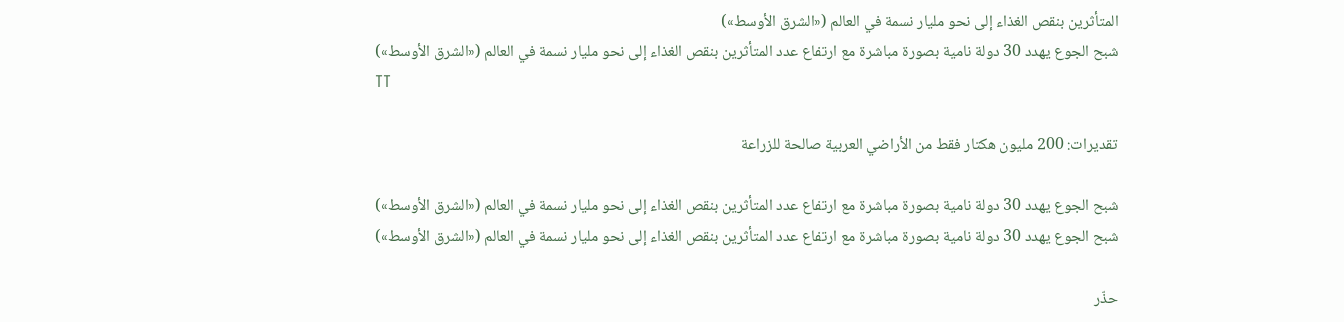المتأثرين بنقص الغذاء إلى نحو مليار نسمة في العالم («الشرق الأوسط»)
شبح الجوع يهدد 30 دولة نامية بصورة مباشرة مع ارتفاع عدد المتأثرين بنقص الغذاء إلى نحو مليار نسمة في العالم («الشرق الأوسط»)
TT

تقديرات: 200 مليون هكتار فقط من الأراضي العربية صالحة للزراعة

شبح الجوع يهدد 30 دولة نامية بصورة مباشرة مع ارتفاع عدد المتأثرين بنقص الغذاء إلى نحو مليار نسمة في العالم («الشرق الأوسط»)
شبح الجوع يهدد 30 دولة نامية بصورة مباشرة مع ارتفاع عدد المتأثرين بنقص الغذاء إلى نحو مليار نسمة في العالم («الشرق الأوسط»)

حذّر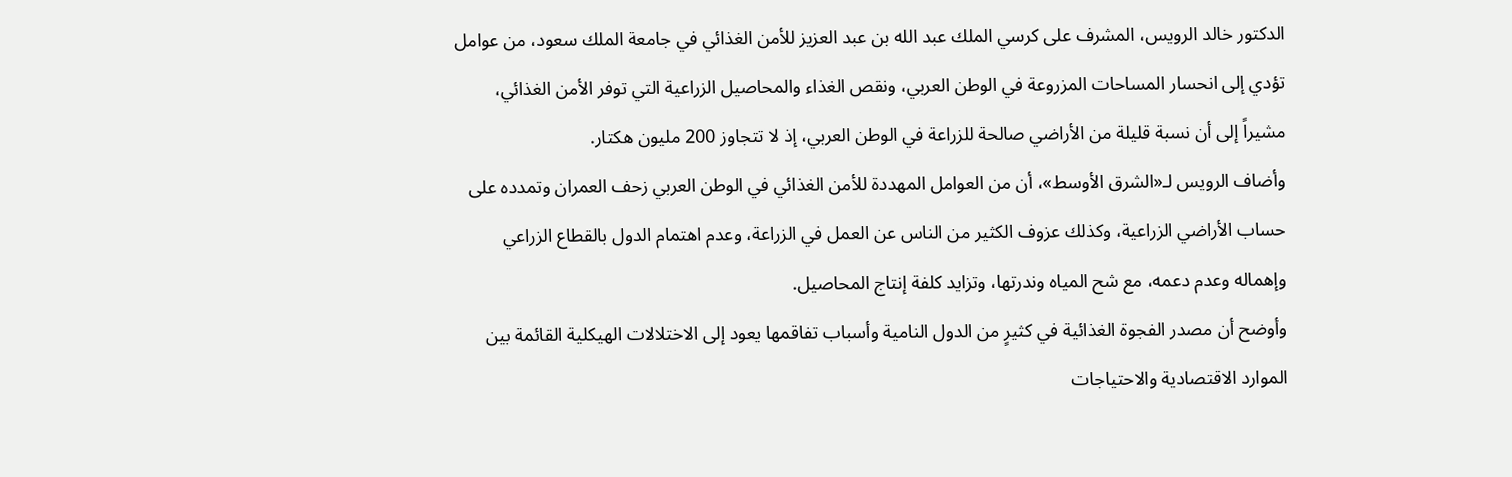الدكتور خالد الرويس، المشرف على كرسي الملك عبد الله بن عبد العزيز للأمن الغذائي في جامعة الملك سعود، من عوامل تؤدي إلى انحسار المساحات المزروعة في الوطن العربي، ونقص الغذاء والمحاصيل الزراعية التي توفر الأمن الغذائي، مشيراً إلى أن نسبة قليلة من الأراضي صالحة للزراعة في الوطن العربي، إذ لا تتجاوز 200 مليون هكتار.
وأضاف الرويس لـ«الشرق الأوسط»، أن من العوامل المهددة للأمن الغذائي في الوطن العربي زحف العمران وتمدده على حساب الأراضي الزراعية، وكذلك عزوف الكثير من الناس عن العمل في الزراعة، وعدم اهتمام الدول بالقطاع الزراعي وإهماله وعدم دعمه، مع شح المياه وندرتها، وتزايد كلفة إنتاج المحاصيل.
وأوضح أن مصدر الفجوة الغذائية في كثيرٍ من الدول النامية وأسباب تفاقمها يعود إلى الاختلالات الهيكلية القائمة بين الموارد الاقتصادية والاحتياجات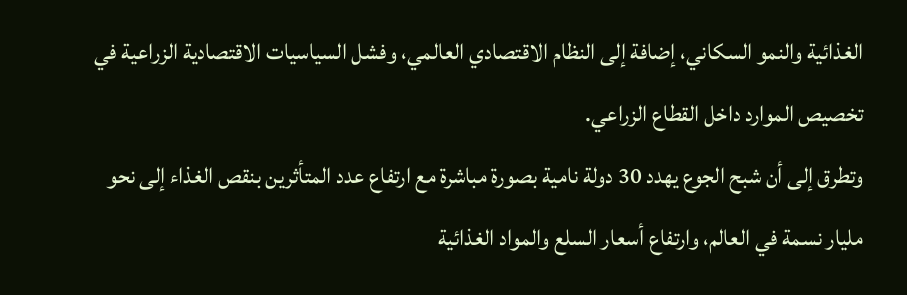الغذائية والنمو السكاني، إضافة إلى النظام الاقتصادي العالمي، وفشل السياسيات الاقتصادية الزراعية في تخصيص الموارد داخل القطاع الزراعي.
وتطرق إلى أن شبح الجوع يهدد 30 دولة نامية بصورة مباشرة مع ارتفاع عدد المتأثرين بنقص الغذاء إلى نحو مليار نسمة في العالم، وارتفاع أسعار السلع والمواد الغذائية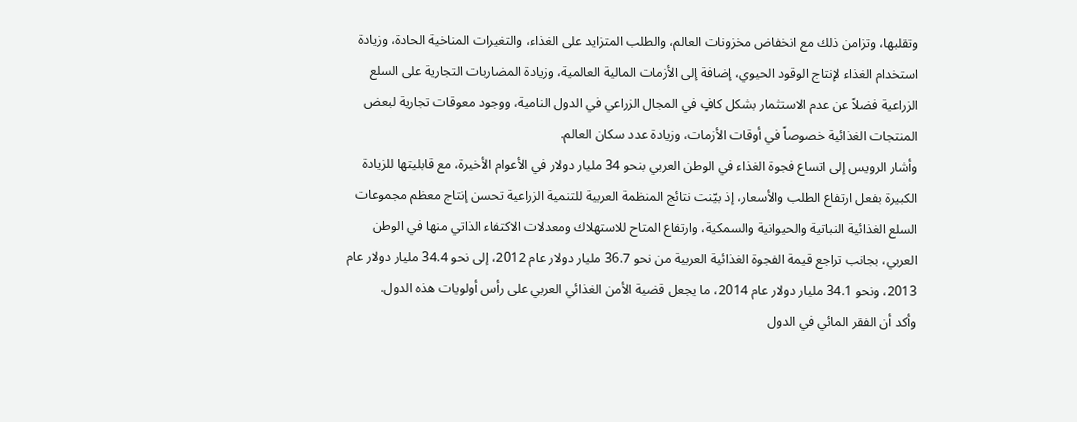وتقلبها، وتزامن ذلك مع انخفاض مخزونات العالم، والطلب المتزايد على الغذاء، والتغيرات المناخية الحادة، وزيادة استخدام الغذاء لإنتاج الوقود الحيوي، إضافة إلى الأزمات المالية العالمية، وزيادة المضاربات التجارية على السلع الزراعية فضلاً عن عدم الاستثمار بشكل كافٍ في المجال الزراعي في الدول النامية، ووجود معوقات تجارية لبعض المنتجات الغذائية خصوصاً في أوقات الأزمات، وزيادة عدد سكان العالم.
وأشار الرويس إلى اتساع فجوة الغذاء في الوطن العربي بنحو 34 مليار دولار في الأعوام الأخيرة، مع قابليتها للزيادة الكبيرة بفعل ارتفاع الطلب والأسعار، إذ بيّنت نتائج المنظمة العربية للتنمية الزراعية تحسن إنتاج معظم مجموعات السلع الغذائية النباتية والحيوانية والسمكية، وارتفاع المتاح للاستهلاك ومعدلات الاكتفاء الذاتي منها في الوطن العربي، بجانب تراجع قيمة الفجوة الغذائية العربية من نحو 36.7 مليار دولار عام 2012، إلى نحو 34.4 مليار دولار عام 2013، ونحو 34.1 مليار دولار عام 2014، ما يجعل قضية الأمن الغذائي العربي على رأس أولويات هذه الدول.
وأكد أن الفقر المائي في الدول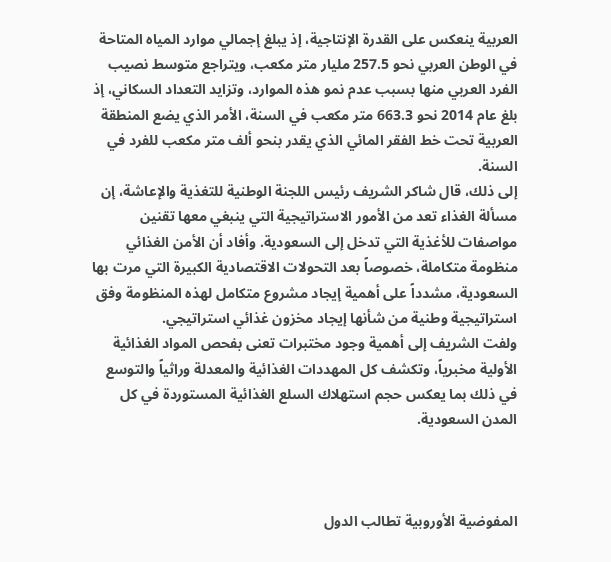العربية ينعكس على القدرة الإنتاجية، إذ يبلغ إجمالي موارد المياه المتاحة في الوطن العربي نحو 257.5 مليار متر مكعب، ويتراجع متوسط نصيب الفرد العربي منها بسبب عدم نمو هذه الموارد، وتزايد التعداد السكاني، إذ بلغ عام 2014 نحو 663.3 متر مكعب في السنة، الأمر الذي يضع المنطقة العربية تحت خط الفقر المائي الذي يقدر بنحو ألف متر مكعب للفرد في السنة.
إلى ذلك، قال شاكر الشريف رئيس اللجنة الوطنية للتغذية والإعاشة، إن مسألة الغذاء تعد من الأمور الاستراتيجية التي ينبغي معها تقنين مواصفات للأغذية التي تدخل إلى السعودية. وأفاد أن الأمن الغذائي منظومة متكاملة، خصوصاً بعد التحولات الاقتصادية الكبيرة التي مرت بها السعودية، مشدداً على أهمية إيجاد مشروع متكامل لهذه المنظومة وفق استراتيجية وطنية من شأنها إيجاد مخزون غذائي استراتيجي.
ولفت الشريف إلى أهمية وجود مختبرات تعنى بفحص المواد الغذائية الأولية مخبرياً، وتكشف كل المهددات الغذائية والمعدلة وراثياً والتوسع في ذلك بما يعكس حجم استهلاك السلع الغذائية المستوردة في كل المدن السعودية.



المفوضية الأوروبية تطالب الدول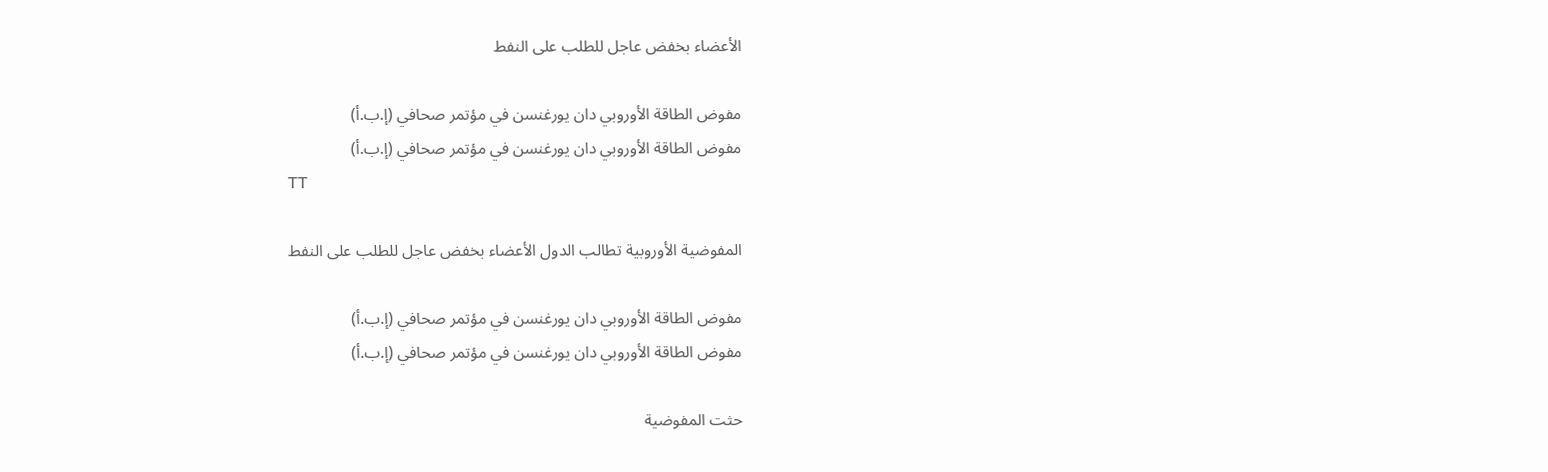الأعضاء بخفض عاجل للطلب على النفط

مفوض الطاقة الأوروبي دان يورغنسن في مؤتمر صحافي (إ.ب.أ)
مفوض الطاقة الأوروبي دان يورغنسن في مؤتمر صحافي (إ.ب.أ)
TT

المفوضية الأوروبية تطالب الدول الأعضاء بخفض عاجل للطلب على النفط

مفوض الطاقة الأوروبي دان يورغنسن في مؤتمر صحافي (إ.ب.أ)
مفوض الطاقة الأوروبي دان يورغنسن في مؤتمر صحافي (إ.ب.أ)

حثت المفوضية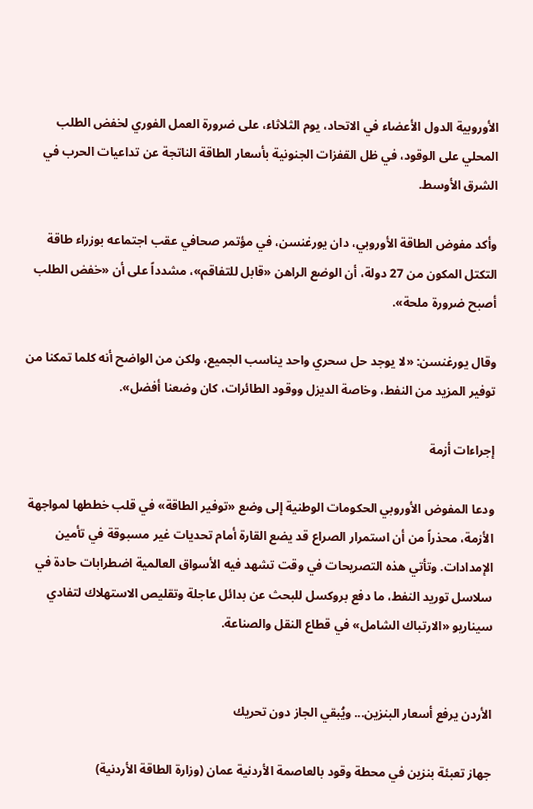الأوروبية الدول الأعضاء في الاتحاد، يوم الثلاثاء، على ضرورة العمل الفوري لخفض الطلب المحلي على الوقود، في ظل القفزات الجنونية بأسعار الطاقة الناتجة عن تداعيات الحرب في الشرق الأوسط.

وأكد مفوض الطاقة الأوروبي، دان يورغنسن، في مؤتمر صحافي عقب اجتماعه بوزراء طاقة التكتل المكون من 27 دولة، أن الوضع الراهن «قابل للتفاقم»، مشدداً على أن «خفض الطلب أصبح ضرورة ملحة».

وقال يورغنسن: «لا يوجد حل سحري واحد يناسب الجميع، ولكن من الواضح أنه كلما تمكنا من توفير المزيد من النفط، وخاصة الديزل ووقود الطائرات، كان وضعنا أفضل».

إجراءات أزمة

ودعا المفوض الأوروبي الحكومات الوطنية إلى وضع «توفير الطاقة» في قلب خططها لمواجهة الأزمة، محذراً من أن استمرار الصراع قد يضع القارة أمام تحديات غير مسبوقة في تأمين الإمدادات. وتأتي هذه التصريحات في وقت تشهد فيه الأسواق العالمية اضطرابات حادة في سلاسل توريد النفط، ما دفع بروكسل للبحث عن بدائل عاجلة وتقليص الاستهلاك لتفادي سيناريو «الارتباك الشامل» في قطاع النقل والصناعة.


الأردن يرفع أسعار البنزين... ويُبقي الجاز دون تحريك

جهاز تعبئة بنزين في محطة وقود بالعاصمة الأردنية عمان (وزارة الطاقة الأردنية)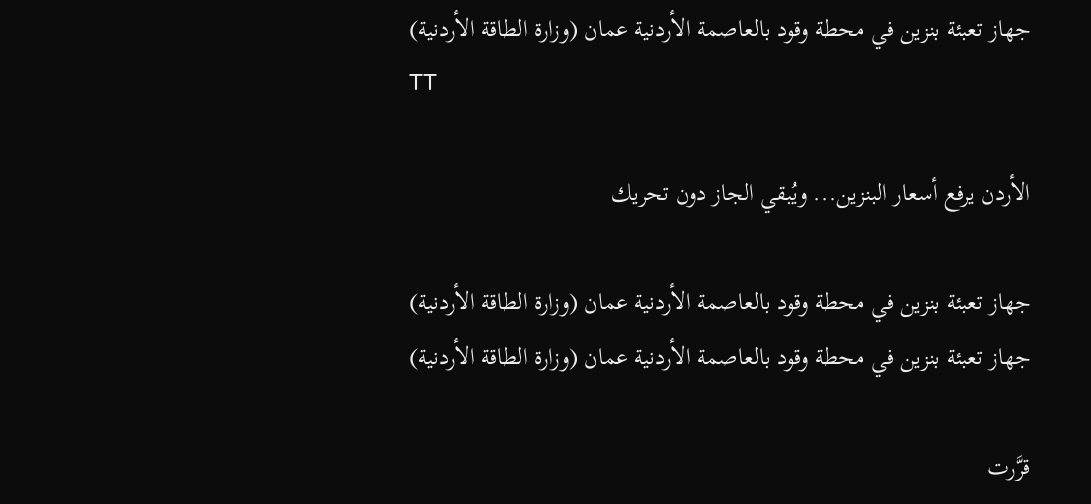جهاز تعبئة بنزين في محطة وقود بالعاصمة الأردنية عمان (وزارة الطاقة الأردنية)
TT

الأردن يرفع أسعار البنزين... ويُبقي الجاز دون تحريك

جهاز تعبئة بنزين في محطة وقود بالعاصمة الأردنية عمان (وزارة الطاقة الأردنية)
جهاز تعبئة بنزين في محطة وقود بالعاصمة الأردنية عمان (وزارة الطاقة الأردنية)

قرَّرت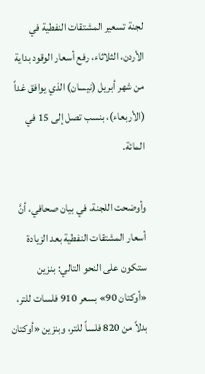لجنة تسعير المشتقات النفطية في الأردن، الثلاثاء، رفع أسعار الوقود بداية من شهر أبريل (نيسان) الذي يوافق غداً (الأربعاء)، بنسب تصل إلى 15 في المائة.

وأوضحت اللجنة، في بيان صحافي، أنَّ أسعار المشتقات النفطية بعد الزيادة ستكون على النحو التالي: بنزين «أوكتان 90» بسعر 910 فلسات للتر، بدلاً من 820 فلساً للتر، وبنزين «أوكتان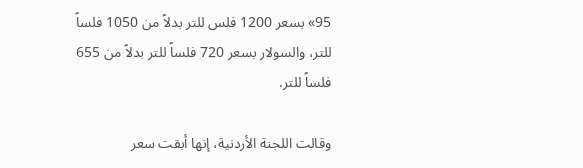95» بسعر 1200 فلس للتر بدلاً من 1050 فلساً للتر، والسولار بسعر 720 فلساً للتر بدلاً من 655 فلساً للتر.

وقالت اللجنة الأردنية، إنها أبقت سعر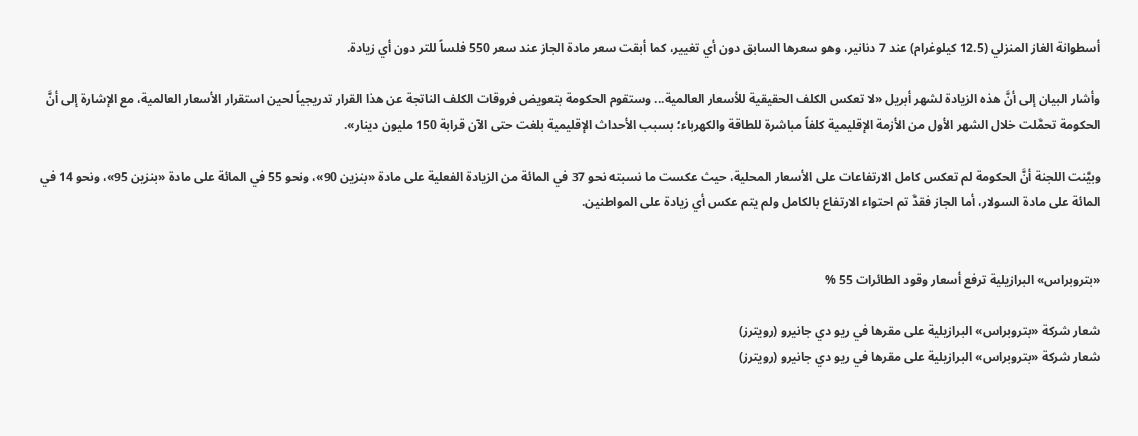أسطوانة الغاز المنزلي (12.5 كيلوغرام) عند 7 دنانير، وهو سعرها السابق دون أي تغيير، كما أبقت سعر مادة الجاز عند سعر 550 فلساً للتر دون أي زيادة.

وأشار البيان إلى أنَّ هذه الزيادة لشهر أبريل «لا تعكس الكلف الحقيقية للأسعار العالمية... وستقوم الحكومة بتعويض فروقات الكلف الناتجة عن هذا القرار تدريجياً لحين استقرار الأسعار العالمية، مع الإشارة إلى أنَّ الحكومة تحمَّلت خلال الشهر الأول من الأزمة الإقليمية كلفاً مباشرة للطاقة والكهرباء؛ بسبب الأحداث الإقليمية بلغت حتى الآن قرابة 150 مليون دينار».

وبيَّنت اللجنة أنَّ الحكومة لم تعكس كامل الارتفاعات على الأسعار المحلية، حيث عكست ما نسبته نحو 37 في المائة من الزيادة الفعلية على مادة «بنزين 90»، ونحو 55 في المائة على مادة «بنزين 95»، ونحو 14 في المائة على مادة السولار، أما الجاز فقدَّ تم احتواء الارتفاع بالكامل ولم يتم عكس أي زيادة على المواطنين.


«بتروبراس» البرازيلية ترفع أسعار وقود الطائرات 55 %

شعار شركة «بتروبراس» البرازيلية على مقرها في ريو دي جانيرو (رويترز)
شعار شركة «بتروبراس» البرازيلية على مقرها في ريو دي جانيرو (رويترز)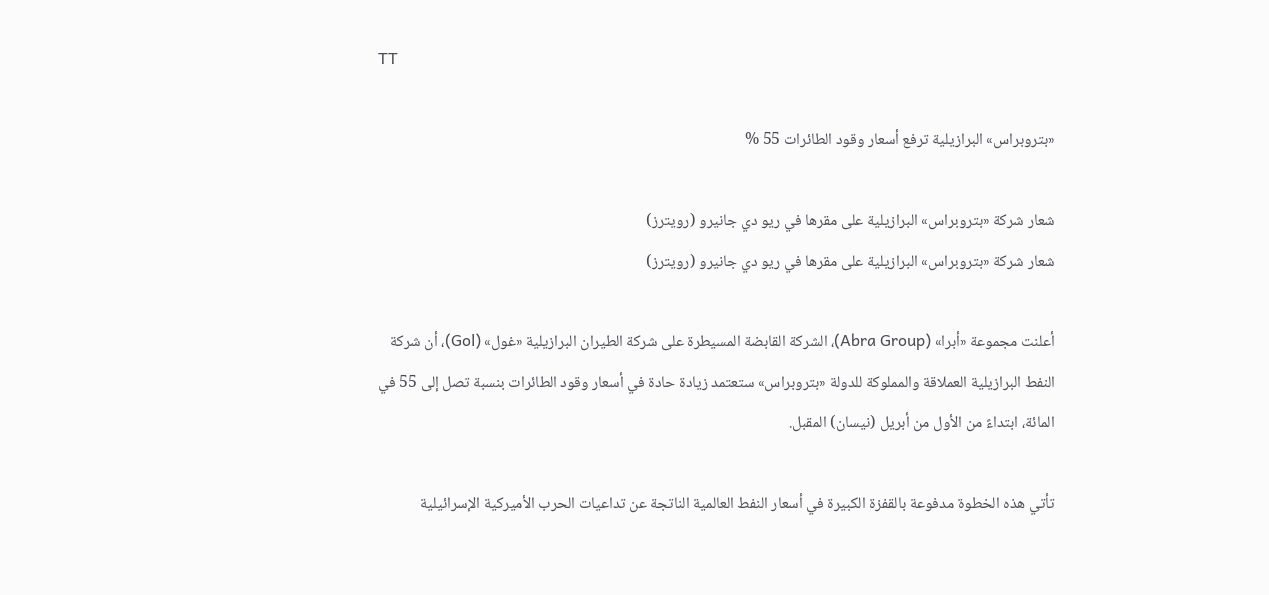TT

«بتروبراس» البرازيلية ترفع أسعار وقود الطائرات 55 %

شعار شركة «بتروبراس» البرازيلية على مقرها في ريو دي جانيرو (رويترز)
شعار شركة «بتروبراس» البرازيلية على مقرها في ريو دي جانيرو (رويترز)

أعلنت مجموعة «أبرا» (Abra Group)، الشركة القابضة المسيطرة على شركة الطيران البرازيلية «غول» (Gol)، أن شركة النفط البرازيلية العملاقة والمملوكة للدولة «بتروبراس» ستعتمد زيادة حادة في أسعار وقود الطائرات بنسبة تصل إلى 55 في المائة، ابتداءً من الأول من أبريل (نيسان) المقبل.

تأتي هذه الخطوة مدفوعة بالقفزة الكبيرة في أسعار النفط العالمية الناتجة عن تداعيات الحرب الأميركية الإسرائيلية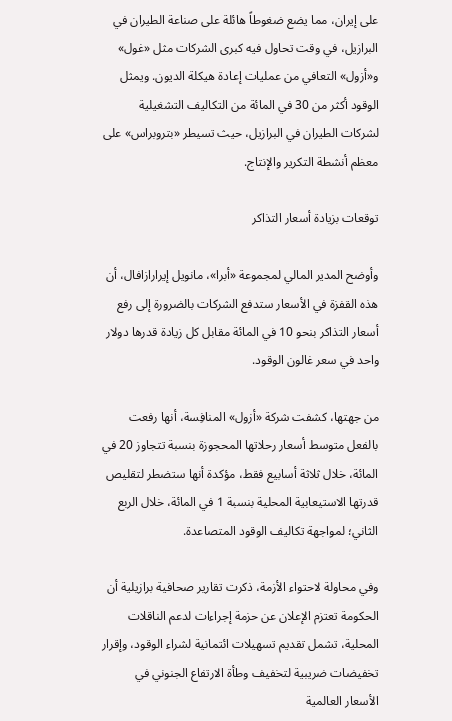على إيران، مما يضع ضغوطاً هائلة على صناعة الطيران في البرازيل، في وقت تحاول فيه كبرى الشركات مثل «غول» و«أزول» التعافي من عمليات إعادة هيكلة الديون. ويمثل الوقود أكثر من 30 في المائة من التكاليف التشغيلية لشركات الطيران في البرازيل، حيث تسيطر «بتروبراس» على معظم أنشطة التكرير والإنتاج.

توقعات بزيادة أسعار التذاكر

وأوضح المدير المالي لمجموعة «أبرا»، مانويل إيرارازافال، أن هذه القفزة في الأسعار ستدفع الشركات بالضرورة إلى رفع أسعار التذاكر بنحو 10 في المائة مقابل كل زيادة قدرها دولار واحد في سعر غالون الوقود.

من جهتها، كشفت شركة «أزول» المنافِسة، أنها رفعت بالفعل متوسط أسعار رحلاتها المحجوزة بنسبة تتجاوز 20 في المائة، خلال ثلاثة أسابيع فقط، مؤكدة أنها ستضطر لتقليص قدرتها الاستيعابية المحلية بنسبة 1 في المائة، خلال الربع الثاني؛ لمواجهة تكاليف الوقود المتصاعدة.

وفي محاولة لاحتواء الأزمة، ذكرت تقارير صحافية برازيلية أن الحكومة تعتزم الإعلان عن حزمة إجراءات لدعم الناقلات المحلية، تشمل تقديم تسهيلات ائتمانية لشراء الوقود، وإقرار تخفيضات ضريبية لتخفيف وطأة الارتفاع الجنوني في الأسعار العالمية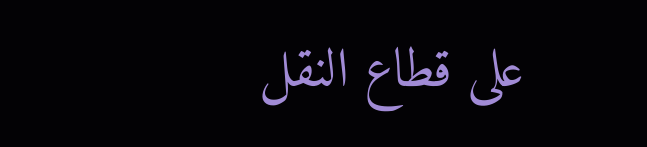على قطاع النقل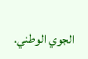الجوي الوطني.